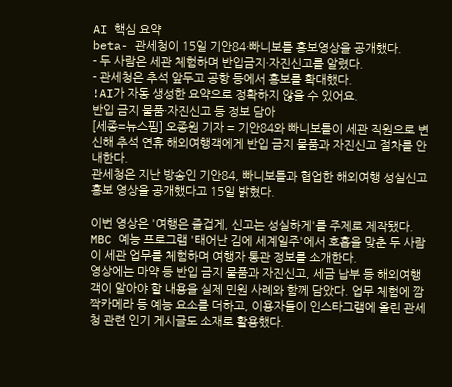AI 핵심 요약
beta- 관세청이 15일 기안84·빠니보틀 홍보영상을 공개했다.
- 두 사람은 세관 체험하며 반입금지·자진신고를 알렸다.
- 관세청은 추석 앞두고 공항 등에서 홍보를 확대했다.
!AI가 자동 생성한 요약으로 정확하지 않을 수 있어요.
반입 금지 물품·자진신고 등 정보 담아
[세종=뉴스핌] 오종원 기자 = 기안84와 빠니보틀이 세관 직원으로 변신해 추석 연휴 해외여행객에게 반입 금지 물품과 자진신고 절차를 안내한다.
관세청은 지난 방송인 기안84, 빠니보틀과 협업한 해외여행 성실신고 홍보 영상을 공개했다고 15일 밝혔다.

이번 영상은 '여행은 즐겁게, 신고는 성실하게'를 주제로 제작됐다. MBC 예능 프로그램 '태어난 김에 세계일주'에서 호흡을 맞춘 두 사람이 세관 업무를 체험하며 여행자 통관 정보를 소개한다.
영상에는 마약 등 반입 금지 물품과 자진신고, 세금 납부 등 해외여행객이 알아야 할 내용을 실제 민원 사례와 함께 담았다. 업무 체험에 깜짝카메라 등 예능 요소를 더하고, 이용자들이 인스타그램에 올린 관세청 관련 인기 게시글도 소재로 활용했다.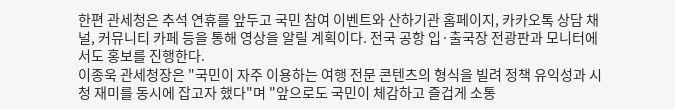한편 관세청은 추석 연휴를 앞두고 국민 참여 이벤트와 산하기관 홈페이지, 카카오톡 상담 채널, 커뮤니티 카페 등을 통해 영상을 알릴 계획이다. 전국 공항 입·출국장 전광판과 모니터에서도 홍보를 진행한다.
이종욱 관세청장은 "국민이 자주 이용하는 여행 전문 콘텐츠의 형식을 빌려 정책 유익성과 시청 재미를 동시에 잡고자 했다"며 "앞으로도 국민이 체감하고 즐겁게 소통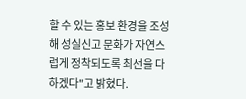할 수 있는 홍보 환경을 조성해 성실신고 문화가 자연스럽게 정착되도록 최선을 다하겠다"고 밝혔다.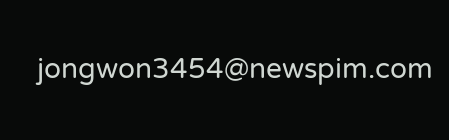jongwon3454@newspim.com